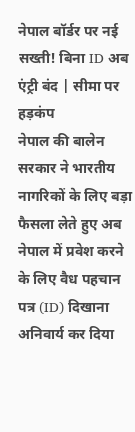नेपाल बॉर्डर पर नई सख्ती! बिना ID अब एंट्री बंद | सीमा पर हड़कंप
नेपाल की बालेन सरकार ने भारतीय नागरिकों के लिए बड़ा फैसला लेते हुए अब नेपाल में प्रवेश करने के लिए वैध पहचान पत्र (ID) दिखाना अनिवार्य कर दिया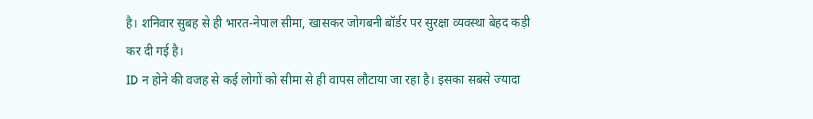है। शनिवार सुबह से ही भारत-नेपाल सीमा, खासकर जोगबनी बॉर्डर पर सुरक्षा व्यवस्था बेहद कड़ी कर दी गई है।
ID न होने की वजह से कई लोगों को सीमा से ही वापस लौटाया जा रहा है। इसका सबसे ज्यादा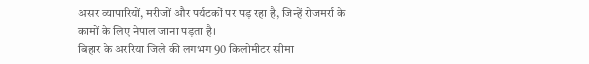असर व्यापारियों, मरीजों और पर्यटकों पर पड़ रहा है, जिन्हें रोजमर्रा के कामों के लिए नेपाल जाना पड़ता है।
बिहार के अररिया जिले की लगभग 90 किलोमीटर सीमा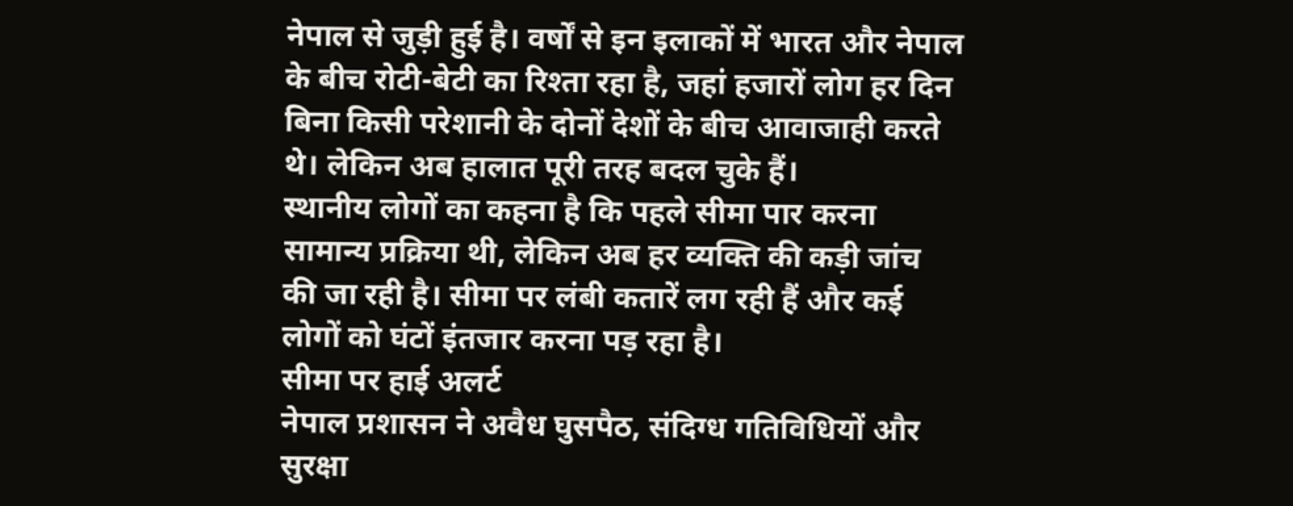नेपाल से जुड़ी हुई है। वर्षों से इन इलाकों में भारत और नेपाल के बीच रोटी-बेटी का रिश्ता रहा है, जहां हजारों लोग हर दिन बिना किसी परेशानी के दोनों देशों के बीच आवाजाही करते थे। लेकिन अब हालात पूरी तरह बदल चुके हैं।
स्थानीय लोगों का कहना है कि पहले सीमा पार करना सामान्य प्रक्रिया थी, लेकिन अब हर व्यक्ति की कड़ी जांच की जा रही है। सीमा पर लंबी कतारें लग रही हैं और कई लोगों को घंटों इंतजार करना पड़ रहा है।
सीमा पर हाई अलर्ट
नेपाल प्रशासन ने अवैध घुसपैठ, संदिग्ध गतिविधियों और सुरक्षा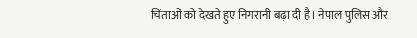चिंताओं को देखते हुए निगरानी बढ़ा दी है। नेपाल पुलिस और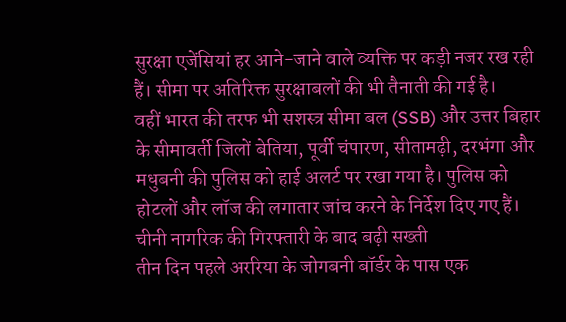सुरक्षा एजेंसियां हर आने-जाने वाले व्यक्ति पर कड़ी नजर रख रही हैं। सीमा पर अतिरिक्त सुरक्षाबलों की भी तैनाती की गई है।
वहीं भारत की तरफ भी सशस्त्र सीमा बल (SSB) और उत्तर बिहार के सीमावर्ती जिलों बेतिया, पूर्वी चंपारण, सीतामढ़ी, दरभंगा और मधुबनी की पुलिस को हाई अलर्ट पर रखा गया है। पुलिस को होटलों और लॉज की लगातार जांच करने के निर्देश दिए गए हैं।
चीनी नागरिक की गिरफ्तारी के बाद बढ़ी सख्ती
तीन दिन पहले अररिया के जोगबनी बॉर्डर के पास एक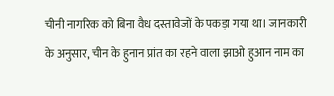चीनी नागरिक को बिना वैध दस्तावेजों के पकड़ा गया था। जानकारी के अनुसार, चीन के हुनान प्रांत का रहने वाला झाओ हुआन नाम का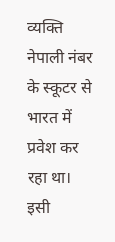व्यक्ति नेपाली नंबर के स्कूटर से भारत में प्रवेश कर रहा था। इसी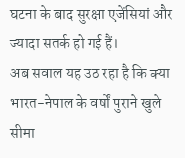घटना के बाद सुरक्षा एजेंसियां और ज्यादा सतर्क हो गई हैं।
अब सवाल यह उठ रहा है कि क्या भारत-नेपाल के वर्षों पुराने खुले सीमा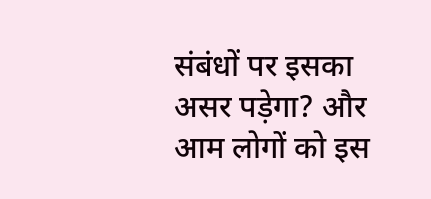संबंधों पर इसका असर पड़ेगा? और आम लोगों को इस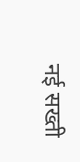नई सख्ती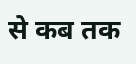से कब तक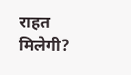राहत मिलेगी?